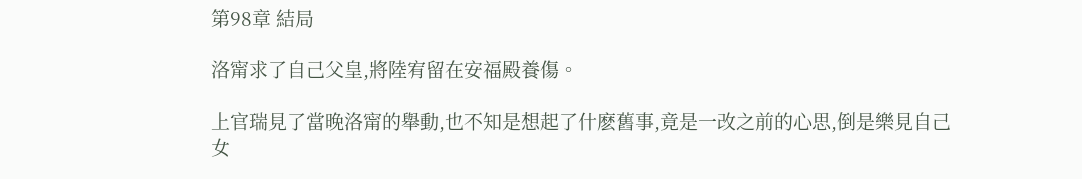第98章 結局

洛甯求了自己父皇,將陸宥留在安福殿養傷。

上官瑞見了當晚洛甯的舉動,也不知是想起了什麽舊事,竟是一改之前的心思,倒是樂見自己女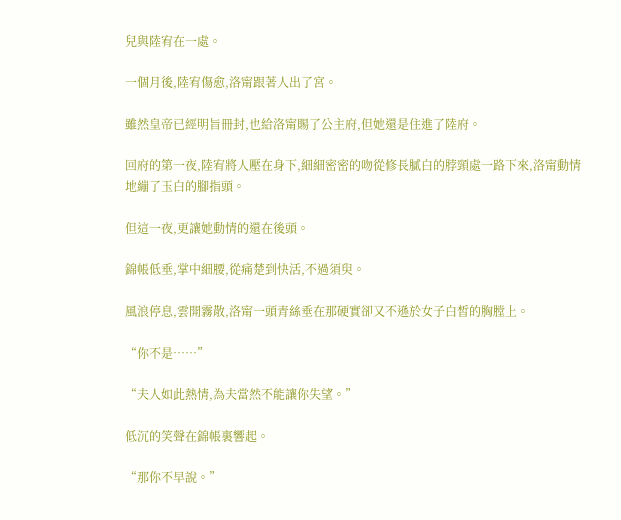兒與陸宥在一處。

一個月後,陸宥傷愈,洛甯跟著人出了宮。

雖然皇帝已經明旨冊封,也給洛甯賜了公主府,但她還是住進了陸府。

回府的第一夜,陸宥將人壓在身下,細細密密的吻從修長膩白的脖頸處一路下來,洛甯動情地繃了玉白的腳指頭。

但這一夜,更讓她動情的還在後頭。

錦帳低垂,掌中細腰,從痛楚到快活,不過須臾。

風浪停息,雲開霧散,洛甯一頭青絲垂在那硬實卻又不遜於女子白皙的胸膛上。

“你不是……”

“夫人如此熱情,為夫當然不能讓你失望。”

低沉的笑聲在錦帳裏響起。

“那你不早說。”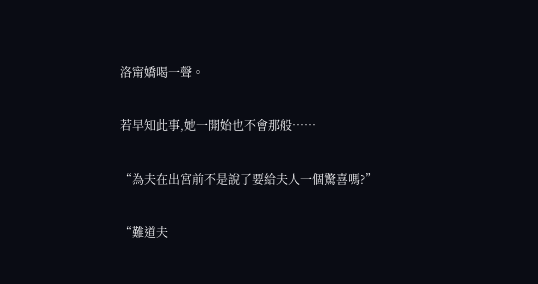洛甯嬌喝一聲。

若早知此事,她一開始也不會那般……

“為夫在出宮前不是說了要給夫人一個驚喜嗎?”

“難道夫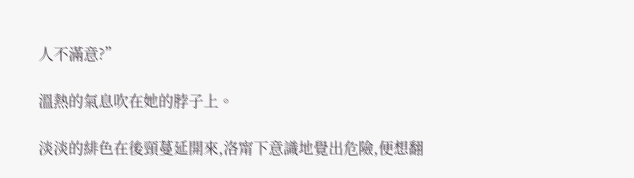人不滿意?”

溫熱的氣息吹在她的脖子上。

淡淡的緋色在後頸蔓延開來,洛甯下意識地覺出危險,便想翻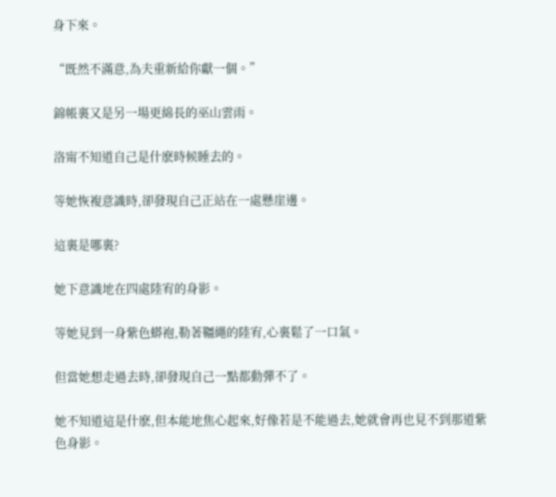身下來。

“既然不滿意,為夫重新給你獻一個。”

錦帳裏又是另一場更綿長的巫山雲雨。

洛甯不知道自己是什麽時候睡去的。

等她恢複意識時,卻發現自己正站在一處懸崖邊。

這裏是哪裏?

她下意識地在四處陸宥的身影。

等她見到一身紫色蟒袍,勒著韁繩的陸宥,心裏鬆了一口氣。

但當她想走過去時,卻發現自己一點都動彈不了。

她不知道這是什麽,但本能地焦心起來,好像若是不能過去,她就會再也見不到那道紫色身影。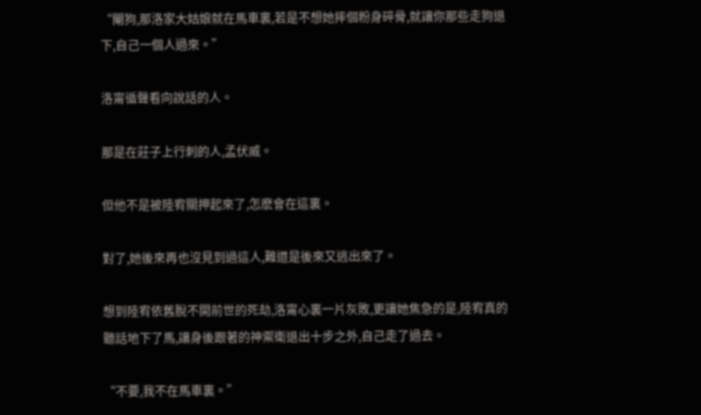“閹狗,那洛家大姑娘就在馬車裏,若是不想她摔個粉身碎骨,就讓你那些走狗退下,自己一個人過來。”

洛甯循聲看向說話的人。

那是在莊子上行刺的人,孟伏威。

但他不是被陸宥關押起來了,怎麽會在這裏。

對了,她後來再也沒見到過這人,難道是後來又逃出來了。

想到陸宥依舊脫不開前世的死劫,洛甯心裏一片灰敗,更讓她焦急的是,陸宥真的聽話地下了馬,讓身後跟著的神禦衛退出十步之外,自己走了過去。

“不要,我不在馬車裏。”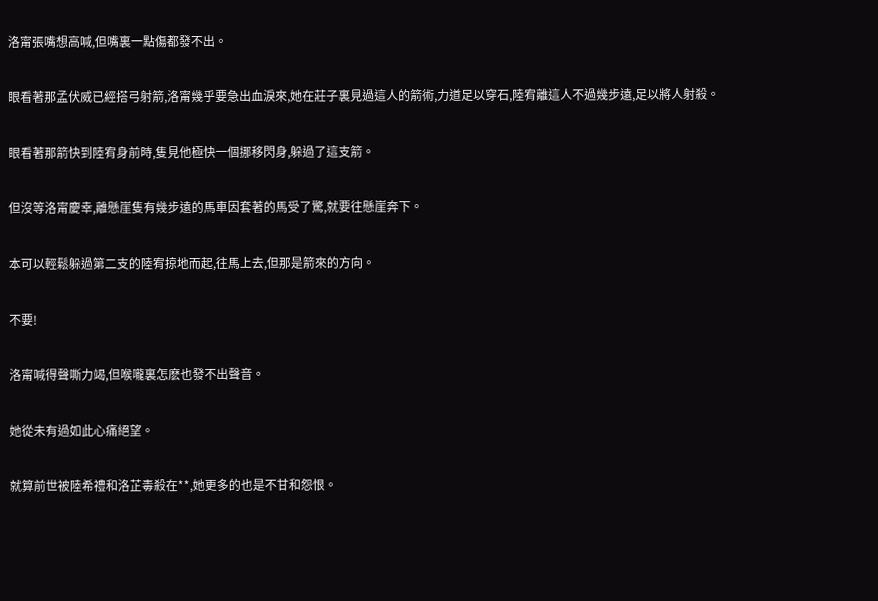洛甯張嘴想高喊,但嘴裏一點傷都發不出。

眼看著那孟伏威已經搭弓射箭,洛甯幾乎要急出血淚來,她在莊子裏見過這人的箭術,力道足以穿石,陸宥離這人不過幾步遠,足以將人射殺。

眼看著那箭快到陸宥身前時,隻見他極快一個挪移閃身,躲過了這支箭。

但沒等洛甯慶幸,離懸崖隻有幾步遠的馬車因套著的馬受了驚,就要往懸崖奔下。

本可以輕鬆躲過第二支的陸宥掠地而起,往馬上去,但那是箭來的方向。

不要!

洛甯喊得聲嘶力竭,但喉嚨裏怎麽也發不出聲音。

她從未有過如此心痛絕望。

就算前世被陸希禮和洛芷毒殺在**,她更多的也是不甘和怨恨。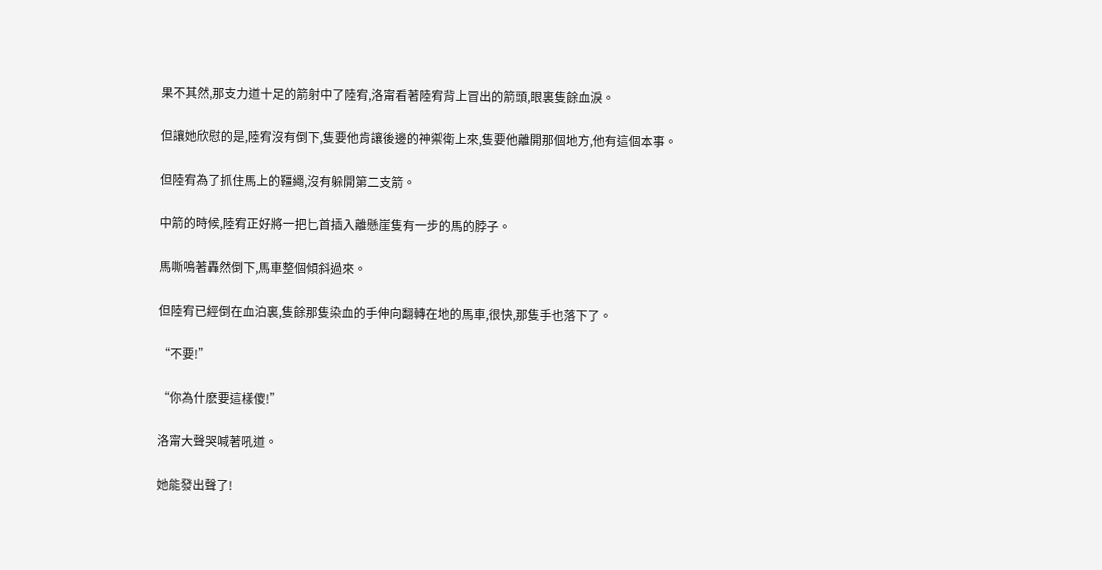果不其然,那支力道十足的箭射中了陸宥,洛甯看著陸宥背上冒出的箭頭,眼裏隻餘血淚。

但讓她欣慰的是,陸宥沒有倒下,隻要他肯讓後邊的神禦衛上來,隻要他離開那個地方,他有這個本事。

但陸宥為了抓住馬上的韁繩,沒有躲開第二支箭。

中箭的時候,陸宥正好將一把匕首插入離懸崖隻有一步的馬的脖子。

馬嘶鳴著轟然倒下,馬車整個傾斜過來。

但陸宥已經倒在血泊裏,隻餘那隻染血的手伸向翻轉在地的馬車,很快,那隻手也落下了。

“不要!”

“你為什麽要這樣傻!”

洛甯大聲哭喊著吼道。

她能發出聲了!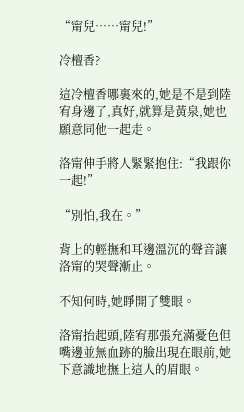“甯兒……甯兒!”

冷檀香?

這冷檀香哪裏來的,她是不是到陸宥身邊了,真好,就算是黃泉,她也願意同他一起走。

洛甯伸手將人緊緊抱住:“我跟你一起!”

“別怕,我在。”

背上的輕撫和耳邊溫沉的聲音讓洛甯的哭聲漸止。

不知何時,她睜開了雙眼。

洛甯抬起頭,陸宥那張充滿憂色但嘴邊並無血跡的臉出現在眼前,她下意識地撫上這人的眉眼。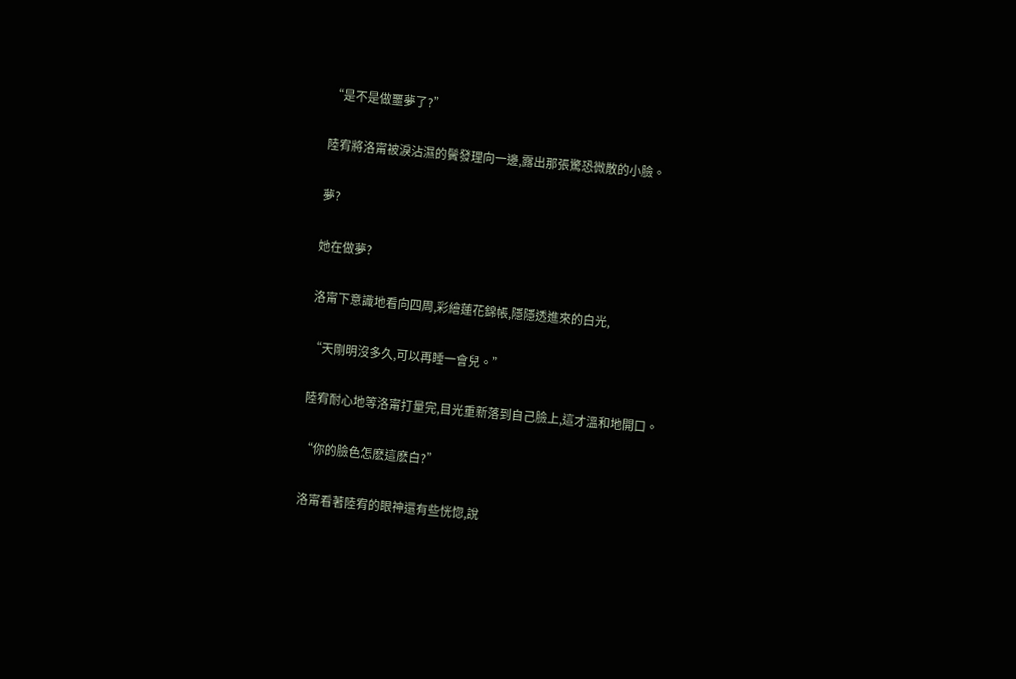“是不是做噩夢了?”

陸宥將洛甯被淚沾濕的鬢發理向一邊,露出那張驚恐微散的小臉。

夢?

她在做夢?

洛甯下意識地看向四周,彩繪蓮花錦帳,隱隱透進來的白光,

“天剛明沒多久,可以再睡一會兒。”

陸宥耐心地等洛甯打量完,目光重新落到自己臉上,這才溫和地開口。

“你的臉色怎麽這麽白?”

洛甯看著陸宥的眼神還有些恍惚,說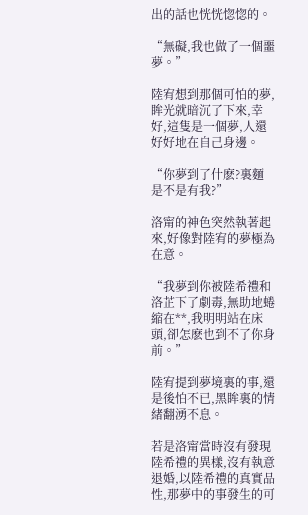出的話也恍恍惚惚的。

“無礙,我也做了一個噩夢。”

陸宥想到那個可怕的夢,眸光就暗沉了下來,幸好,這隻是一個夢,人還好好地在自己身邊。

“你夢到了什麽?裏麵是不是有我?”

洛甯的神色突然執著起來,好像對陸宥的夢極為在意。

“我夢到你被陸希禮和洛芷下了劇毒,無助地蜷縮在**,我明明站在床頭,卻怎麽也到不了你身前。”

陸宥提到夢境裏的事,還是後怕不已,黑眸裏的情緒翻湧不息。

若是洛甯當時沒有發現陸希禮的異樣,沒有執意退婚,以陸希禮的真實品性,那夢中的事發生的可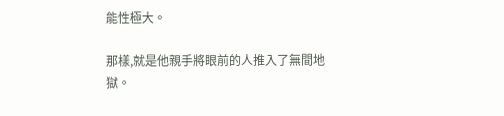能性極大。

那樣,就是他親手將眼前的人推入了無間地獄。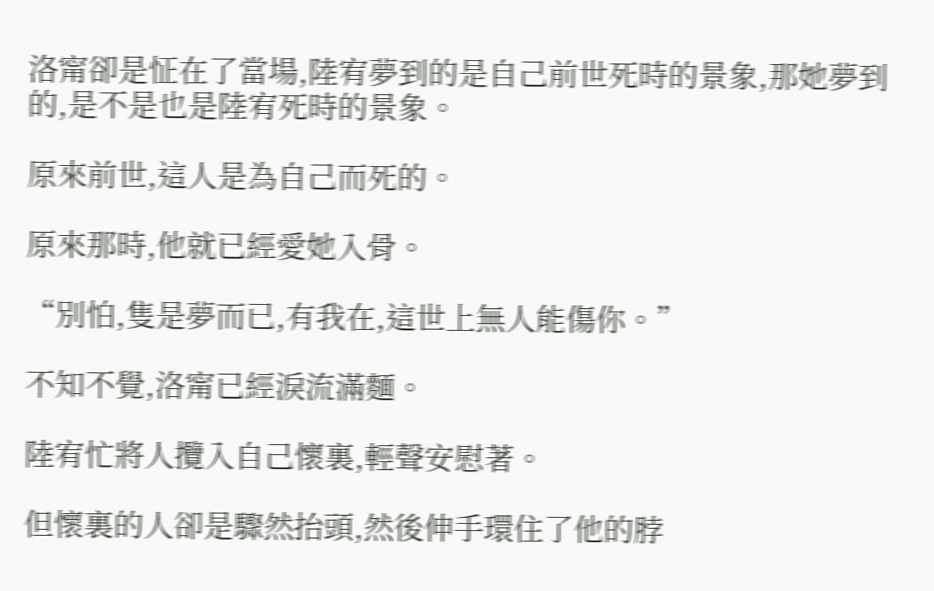洛甯卻是怔在了當場,陸宥夢到的是自己前世死時的景象,那她夢到的,是不是也是陸宥死時的景象。

原來前世,這人是為自己而死的。

原來那時,他就已經愛她入骨。

“別怕,隻是夢而已,有我在,這世上無人能傷你。”

不知不覺,洛甯已經淚流滿麵。

陸宥忙將人攬入自己懷裏,輕聲安慰著。

但懷裏的人卻是驟然抬頭,然後伸手環住了他的脖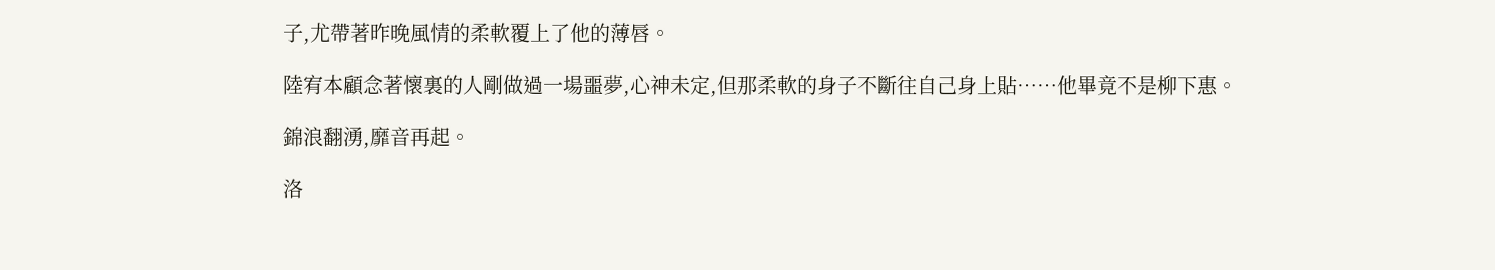子,尤帶著昨晚風情的柔軟覆上了他的薄唇。

陸宥本顧念著懷裏的人剛做過一場噩夢,心神未定,但那柔軟的身子不斷往自己身上貼……他畢竟不是柳下惠。

錦浪翻湧,靡音再起。

洛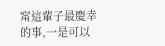甯這輩子最慶幸的事,一是可以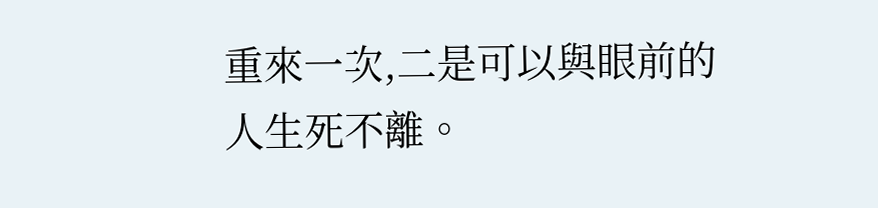重來一次,二是可以與眼前的人生死不離。